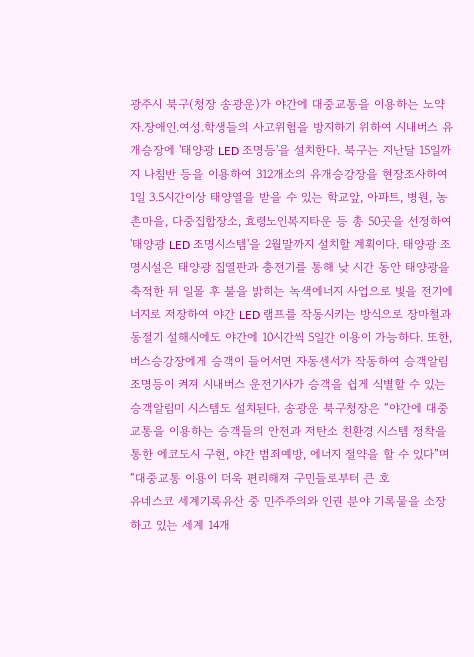광주시 북구(청장 송광운)가 야간에 대중교통을 이용하는 노약자.장애인.여성.학생들의 사고위험을 방지하기 위하여 시내버스 유개승장에 '태양광 LED 조명등'을 설치한다. 북구는 지난달 15일까지 나침반 등을 이용하여 312개소의 유개승강장을 현장조사하여 1일 3.5시간이상 태양열을 받을 수 있는 학교앞, 아파트, 병원, 농촌마을, 다중집합장소, 효령노인복지타운 등 총 50곳을 선정하여 '태양광 LED 조명시스템'을 2월말까지 설치할 계획이다. 태양광 조명시설은 태양광 집열판과 충전기를 통해 낮 시간 동안 태양광을 축적한 뒤 일몰 후 불을 밝히는 녹색에너지 사업으로 빛을 전기에너지로 저장하여 야간 LED 램프를 작동시키는 방식으로 장마철과 동절기 설해시에도 야간에 10시간씩 5일간 이용이 가능하다. 또한, 버스승강장에게 승객이 들어서면 자동센서가 작동하여 승객알림 조명등이 켜져 시내버스 운전기사가 승객을 쉽게 식별할 수 있는 승객알림미 시스템도 설치된다. 송광운 북구청장은 “야간에 대중교통을 이용하는 승객들의 안전과 저탄소 친환경 시스템 정착을 통한 에코도시 구현, 야간 범죄예방, 에너지 절약을 할 수 있다”며 “대중교통 이용이 더욱 편리해져 구민들로부터 큰 호
유네스코 세계기록유산 중 민주주의와 인권 분야 기록물을 소장하고 있는 세계 14개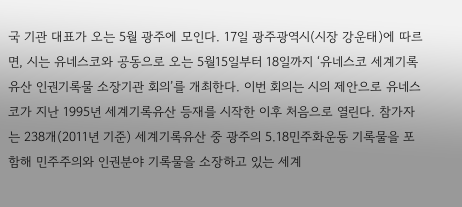국 기관 대표가 오는 5월 광주에 모인다. 17일 광주광역시(시장 강운태)에 따르면, 시는 유네스코와 공동으로 오는 5월15일부터 18일까지 ‘유네스코 세계기록유산 인권기록물 소장기관 회의’를 개최한다. 이번 회의는 시의 제안으로 유네스코가 지난 1995년 세계기록유산 등재를 시작한 이후 처음으로 열린다. 참가자는 238개(2011년 기준) 세계기록유산 중 광주의 5.18민주화운동 기록물을 포함해 민주주의와 인권분야 기록물을 소장하고 있는 세계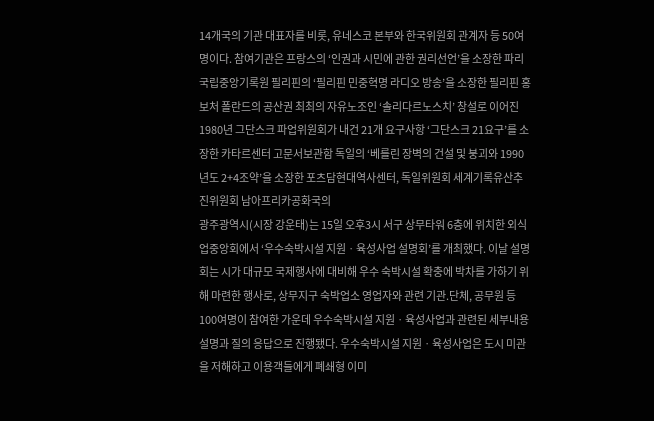14개국의 기관 대표자를 비롯, 유네스코 본부와 한국위원회 관계자 등 50여명이다. 참여기관은 프랑스의 ‘인권과 시민에 관한 권리선언’을 소장한 파리 국립중앙기록원 필리핀의 ‘필리핀 민중혁명 라디오 방송’을 소장한 필리핀 홍보처 폴란드의 공산권 최최의 자유노조인 ‘솔리다르노스치’ 창설로 이어진 1980년 그단스크 파업위원회가 내건 21개 요구사항 ‘그단스크 21요구’를 소장한 카타르센터 고문서보관함 독일의 ‘베를린 장벽의 건설 및 붕괴와 1990년도 2+4조약’을 소장한 포츠담현대역사센터, 독일위원회 세계기록유산추진위원회 남아프리카공화국의
광주광역시(시장 강운태)는 15일 오후3시 서구 상무타워 6층에 위치한 외식업중앙회에서 ‘우수숙박시설 지원ㆍ육성사업 설명회’를 개최했다. 이날 설명회는 시가 대규모 국제행사에 대비해 우수 숙박시설 확충에 박차를 가하기 위해 마련한 행사로, 상무지구 숙박업소 영업자와 관련 기관.단체, 공무원 등 100여명이 참여한 가운데 우수숙박시설 지원ㆍ육성사업과 관련된 세부내용 설명과 질의 응답으로 진행됐다. 우수숙박시설 지원ㆍ육성사업은 도시 미관을 저해하고 이용객들에게 폐쇄형 이미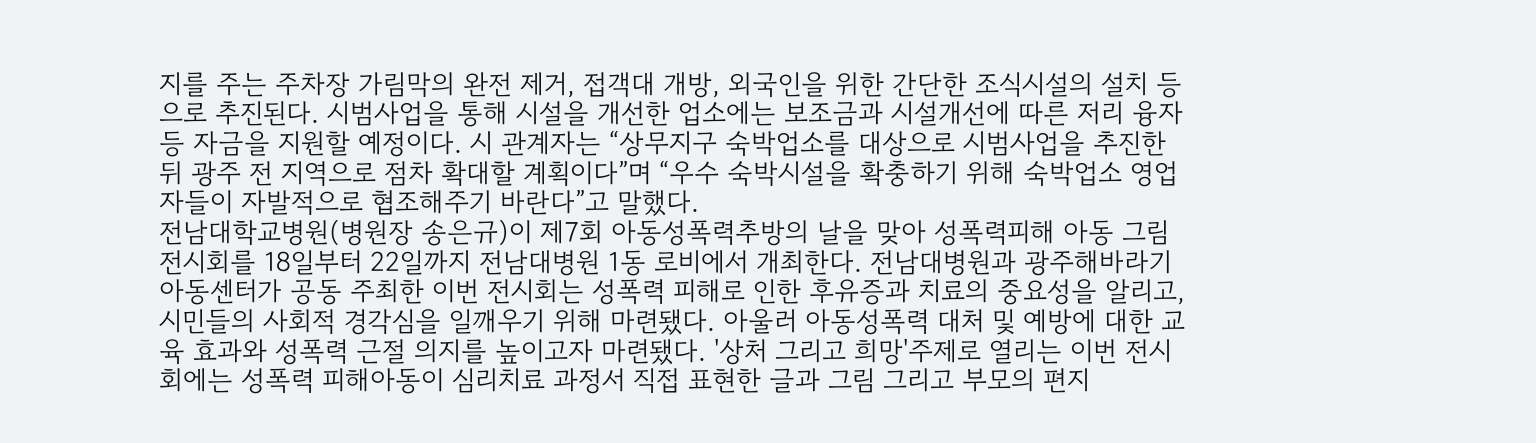지를 주는 주차장 가림막의 완전 제거, 접객대 개방, 외국인을 위한 간단한 조식시설의 설치 등으로 추진된다. 시범사업을 통해 시설을 개선한 업소에는 보조금과 시설개선에 따른 저리 융자 등 자금을 지원할 예정이다. 시 관계자는 “상무지구 숙박업소를 대상으로 시범사업을 추진한 뒤 광주 전 지역으로 점차 확대할 계획이다”며 “우수 숙박시설을 확충하기 위해 숙박업소 영업자들이 자발적으로 협조해주기 바란다”고 말했다.
전남대학교병원(병원장 송은규)이 제7회 아동성폭력추방의 날을 맞아 성폭력피해 아동 그림 전시회를 18일부터 22일까지 전남대병원 1동 로비에서 개최한다. 전남대병원과 광주해바라기아동센터가 공동 주최한 이번 전시회는 성폭력 피해로 인한 후유증과 치료의 중요성을 알리고, 시민들의 사회적 경각심을 일깨우기 위해 마련됐다. 아울러 아동성폭력 대처 및 예방에 대한 교육 효과와 성폭력 근절 의지를 높이고자 마련됐다. '상처 그리고 희망'주제로 열리는 이번 전시회에는 성폭력 피해아동이 심리치료 과정서 직접 표현한 글과 그림 그리고 부모의 편지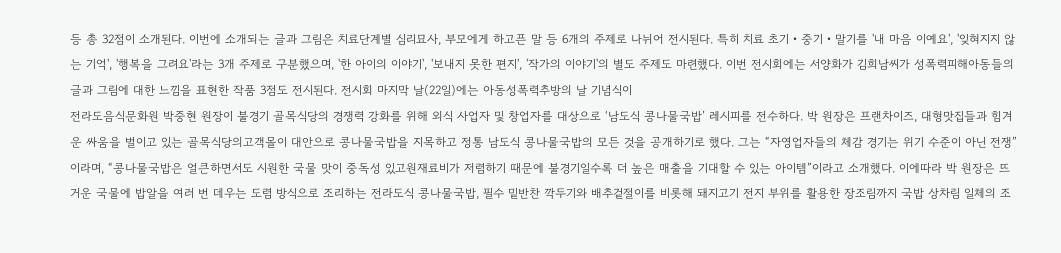등 총 32점이 소개된다. 이번에 소개되는 글과 그림은 치료단계별 심리묘사, 부모에게 하고픈 말 등 6개의 주제로 나뉘어 전시된다. 특히 치료 초기・중기・말기를 '내 마음 이예요', '잊혀지지 않는 기억', '행복을 그려요'라는 3개 주제로 구분했으며, '한 아이의 이야기', '보내지 못한 편지', '작가의 이야기'의 별도 주제도 마련했다. 이번 전시회에는 서양화가 김희남씨가 성폭력피해아동들의 글과 그림에 대한 느낌을 표현한 작품 3점도 전시된다. 전시회 마지막 날(22일)에는 아동성폭력추방의 날 기념식이
전라도음식문화원 박중현 원장이 불경기 골목식당의 경쟁력 강화를 위해 외식 사업자 및 창업자를 대상으로 ‘남도식 콩나물국밥’ 레시피를 전수하다. 박 원장은 프랜차이즈, 대형맛집들과 힘겨운 싸움을 벌이고 있는 골목식당의고객몰이 대안으로 콩나물국밥을 지목하고 정통 남도식 콩나물국밥의 모든 것을 공개하기로 했다. 그는 “자영업자들의 체감 경기는 위기 수준이 아닌 전쟁”이라며, “콩나물국밥은 얼큰하면서도 시원한 국물 맛이 중독성 있고원재료비가 저렴하기 때문에 불경기일수록 더 높은 매출을 기대할 수 있는 아이템”이라고 소개했다. 이에따라 박 원장은 뜨거운 국물에 밥알을 여러 번 데우는 도렴 방식으로 조리하는 전라도식 콩나물국밥, 필수 밑반찬 깍두기와 배추겉절이를 비롯해 돼지고기 전지 부위를 활용한 장조림까지 국밥 상차림 일체의 조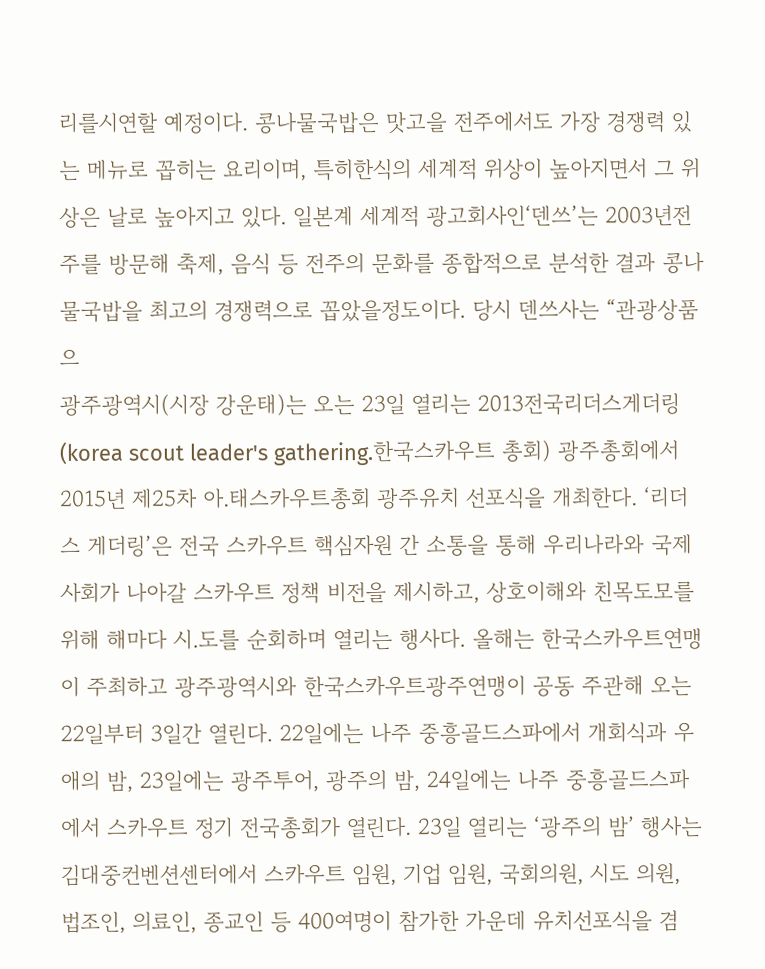리를시연할 예정이다. 콩나물국밥은 맛고을 전주에서도 가장 경쟁력 있는 메뉴로 꼽히는 요리이며, 특히한식의 세계적 위상이 높아지면서 그 위상은 날로 높아지고 있다. 일본계 세계적 광고회사인‘덴쓰’는 2003년전주를 방문해 축제, 음식 등 전주의 문화를 종합적으로 분석한 결과 콩나물국밥을 최고의 경쟁력으로 꼽았을정도이다. 당시 덴쓰사는 “관광상품으
광주광역시(시장 강운태)는 오는 23일 열리는 2013전국리더스게더링(korea scout leader's gathering.한국스카우트 총회) 광주총회에서 2015년 제25차 아.태스카우트총회 광주유치 선포식을 개최한다. ‘리더스 게더링’은 전국 스카우트 핵심자원 간 소통을 통해 우리나라와 국제사회가 나아갈 스카우트 정책 비전을 제시하고, 상호이해와 친목도모를 위해 해마다 시.도를 순회하며 열리는 행사다. 올해는 한국스카우트연맹이 주최하고 광주광역시와 한국스카우트광주연맹이 공동 주관해 오는 22일부터 3일간 열린다. 22일에는 나주 중흥골드스파에서 개회식과 우애의 밤, 23일에는 광주투어, 광주의 밤, 24일에는 나주 중흥골드스파에서 스카우트 정기 전국총회가 열린다. 23일 열리는 ‘광주의 밤’ 행사는 김대중컨벤션센터에서 스카우트 임원, 기업 임원, 국회의원, 시도 의원, 법조인, 의료인, 종교인 등 400여명이 참가한 가운데 유치선포식을 겸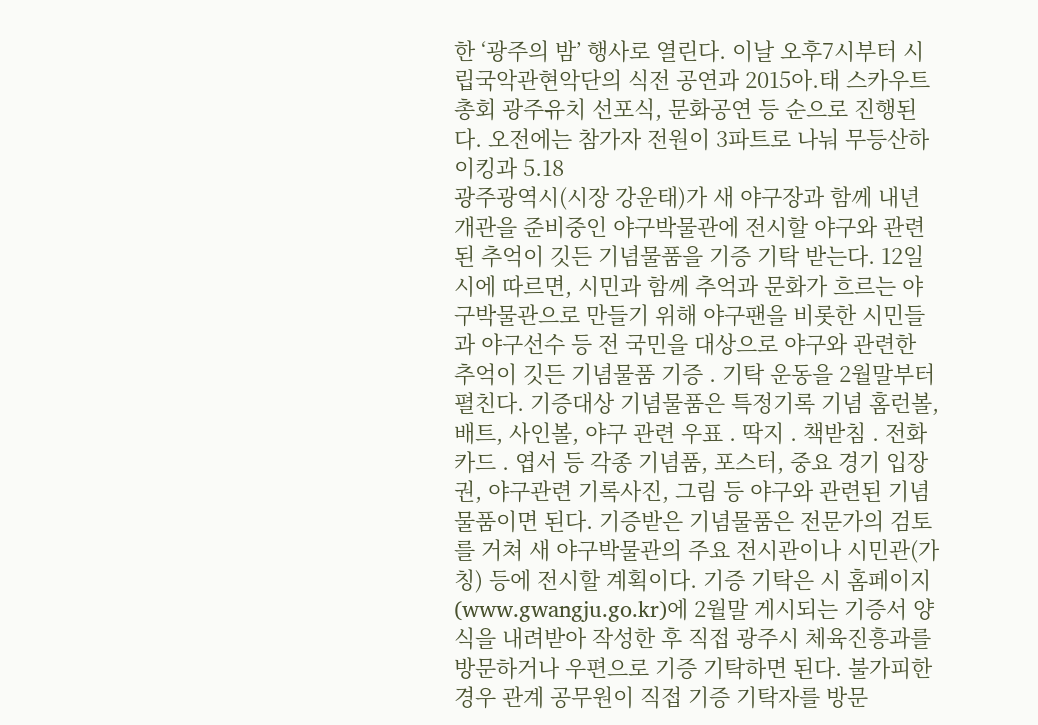한 ‘광주의 밤’ 행사로 열린다. 이날 오후7시부터 시립국악관현악단의 식전 공연과 2015아.태 스카우트 총회 광주유치 선포식, 문화공연 등 순으로 진행된다. 오전에는 참가자 전원이 3파트로 나눠 무등산하이킹과 5.18
광주광역시(시장 강운태)가 새 야구장과 함께 내년 개관을 준비중인 야구박물관에 전시할 야구와 관련된 추억이 깃든 기념물품을 기증 기탁 받는다. 12일 시에 따르면, 시민과 함께 추억과 문화가 흐르는 야구박물관으로 만들기 위해 야구팬을 비롯한 시민들과 야구선수 등 전 국민을 대상으로 야구와 관련한 추억이 깃든 기념물품 기증 . 기탁 운동을 2월말부터 펼친다. 기증대상 기념물품은 특정기록 기념 홈런볼, 배트, 사인볼, 야구 관련 우표 . 딱지 . 책받침 . 전화카드 . 엽서 등 각종 기념품, 포스터, 중요 경기 입장권, 야구관련 기록사진, 그림 등 야구와 관련된 기념물품이면 된다. 기증받은 기념물품은 전문가의 검토를 거쳐 새 야구박물관의 주요 전시관이나 시민관(가칭) 등에 전시할 계획이다. 기증 기탁은 시 홈페이지(www.gwangju.go.kr)에 2월말 게시되는 기증서 양식을 내려받아 작성한 후 직접 광주시 체육진흥과를 방문하거나 우편으로 기증 기탁하면 된다. 불가피한 경우 관계 공무원이 직접 기증 기탁자를 방문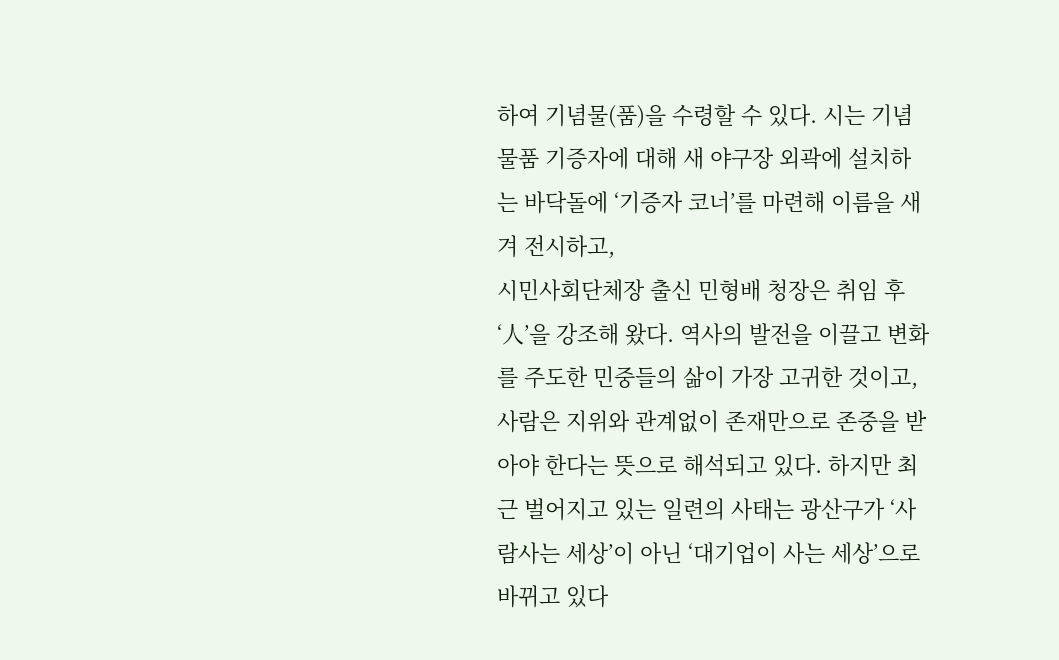하여 기념물(품)을 수령할 수 있다. 시는 기념물품 기증자에 대해 새 야구장 외곽에 설치하는 바닥돌에 ‘기증자 코너’를 마련해 이름을 새겨 전시하고,
시민사회단체장 출신 민형배 청장은 취임 후 ‘人’을 강조해 왔다. 역사의 발전을 이끌고 변화를 주도한 민중들의 삶이 가장 고귀한 것이고, 사람은 지위와 관계없이 존재만으로 존중을 받아야 한다는 뜻으로 해석되고 있다. 하지만 최근 벌어지고 있는 일련의 사태는 광산구가 ‘사람사는 세상’이 아닌 ‘대기업이 사는 세상’으로 바뀌고 있다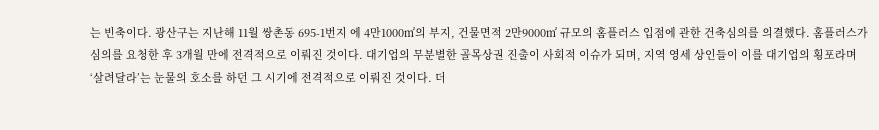는 빈축이다. 광산구는 지난해 11월 쌍촌동 695-1번지 에 4만1000㎡의 부지, 건물면적 2만9000㎡ 규모의 홈플러스 입점에 관한 건축심의를 의결했다. 홈플러스가 심의를 요청한 후 3개월 만에 전격적으로 이뤄진 것이다. 대기업의 무분별한 골목상권 진출이 사회적 이슈가 되며, 지역 영세 상인들이 이를 대기업의 횡포라며 ‘살려달라’는 눈물의 호소를 하던 그 시기에 전격적으로 이뤄진 것이다. 더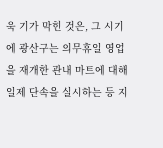욱 기가 막힌 것은, 그 시기에 광산구는 의무휴일 영업을 재개한 관내 마트에 대해 일제 단속을 실시하는 등 지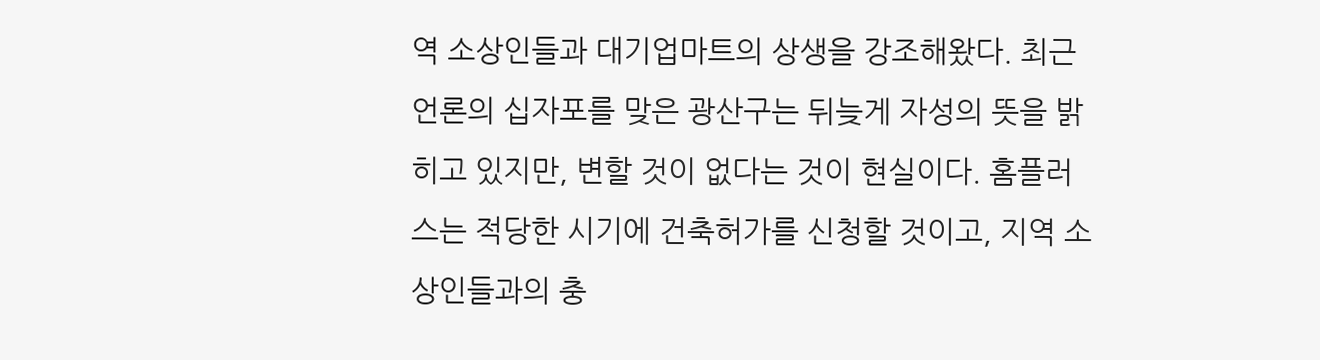역 소상인들과 대기업마트의 상생을 강조해왔다. 최근 언론의 십자포를 맞은 광산구는 뒤늦게 자성의 뜻을 밝히고 있지만, 변할 것이 없다는 것이 현실이다. 홈플러스는 적당한 시기에 건축허가를 신청할 것이고, 지역 소상인들과의 충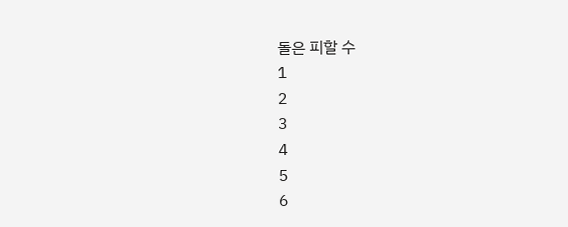돌은 피할 수
1
2
3
4
5
6